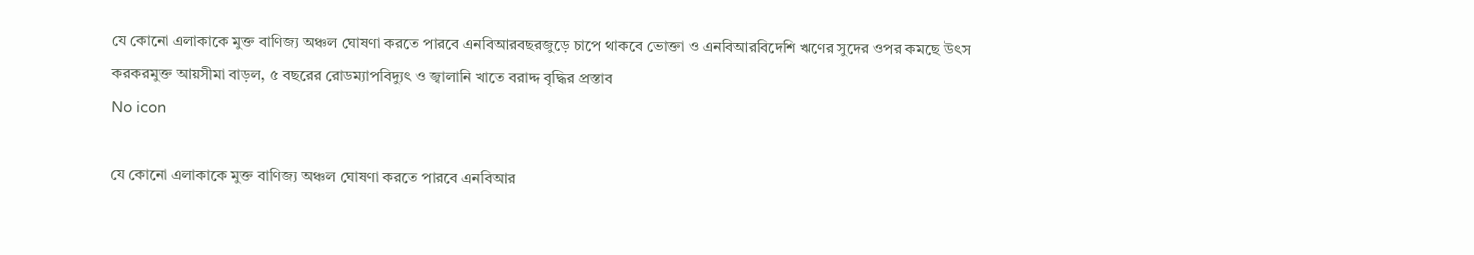যে কোনো এলাকাকে মুক্ত বাণিজ্য অঞ্চল ঘোষণা করতে পারবে এনবিআরবছরজুড়ে চাপে থাকবে ভোক্তা ও এনবিআরবিদেশি ঋণের সুদের ওপর কমছে উৎস করকরমুক্ত আয়সীমা বাড়ল, ৫ বছরের রোডম্যাপবিদ্যুৎ ও জ্বালানি খাতে বরাদ্দ বৃদ্ধির প্রস্তাব
No icon

যে কোনো এলাকাকে মুক্ত বাণিজ্য অঞ্চল ঘোষণা করতে পারবে এনবিআর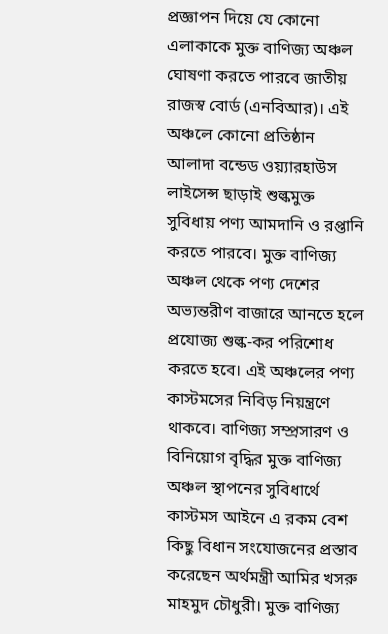প্রজ্ঞাপন দিয়ে যে কোনো এলাকাকে মুক্ত বাণিজ্য অঞ্চল ঘোষণা করতে পারবে জাতীয় রাজস্ব বোর্ড (এনবিআর)। এই অঞ্চলে কোনো প্রতিষ্ঠান আলাদা বন্ডেড ওয়্যারহাউস লাইসেন্স ছাড়াই শুল্কমুক্ত সুবিধায় পণ্য আমদানি ও রপ্তানি করতে পারবে। মুক্ত বাণিজ্য অঞ্চল থেকে পণ্য দেশের অভ্যন্তরীণ বাজারে আনতে হলে প্রযোজ্য শুল্ক-কর পরিশোধ করতে হবে। এই অঞ্চলের পণ্য কাস্টমসের নিবিড় নিয়ন্ত্রণে থাকবে। বাণিজ্য সম্প্রসারণ ও বিনিয়োগ বৃদ্ধির মুক্ত বাণিজ্য অঞ্চল স্থাপনের সুবিধার্থে কাস্টমস আইনে এ রকম বেশ কিছু বিধান সংযোজনের প্রস্তাব করেছেন অর্থমন্ত্রী আমির খসরু   মাহমুদ চৌধুরী। মুক্ত বাণিজ্য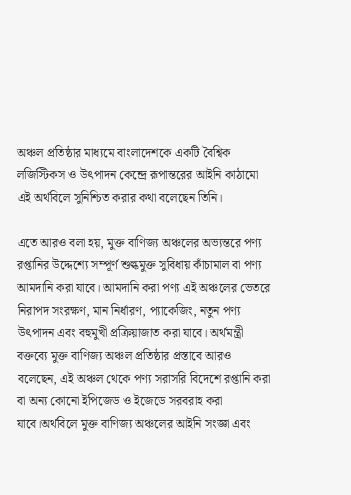অঞ্চল প্রতিষ্ঠার মাধ্যমে বাংলাদেশকে একটি বৈশ্বিক লজিস্টিকস ও উৎপাদন কেন্দ্রে রূপান্তরের আইনি কাঠামো এই অর্থবিলে সুনিশ্চিত করার কথা বলেছেন তিনি।

এতে আরও বলা হয়, মুক্ত বাণিজ্য অঞ্চলের অভ্যন্তরে পণ্য রপ্তানির উদ্দেশ্যে সম্পূর্ণ শুল্কমুক্ত সুবিধায় কাঁচামাল বা পণ্য আমদানি করা যাবে। আমদানি করা পণ্য এই অঞ্চলের ভেতরে নিরাপদ সংরক্ষণ, মান নির্ধারণ, প্যাকেজিং, নতুন পণ্য উৎপাদন এবং বহুমুখী প্রক্রিয়াজাত করা যাবে। অর্থমন্ত্রী বক্তব্যে মুক্ত বাণিজ্য অঞ্চল প্রতিষ্ঠার প্রস্তাবে আরও বলেছেন, এই অঞ্চল থেকে পণ্য সরাসরি বিদেশে রপ্তানি করা বা অন্য কোনো ইপিজেড ও ইজেডে সরবরাহ করা যাবে।অর্থবিলে মুক্ত বাণিজ্য অঞ্চলের আইনি সংজ্ঞা এবং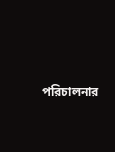পরিচালনার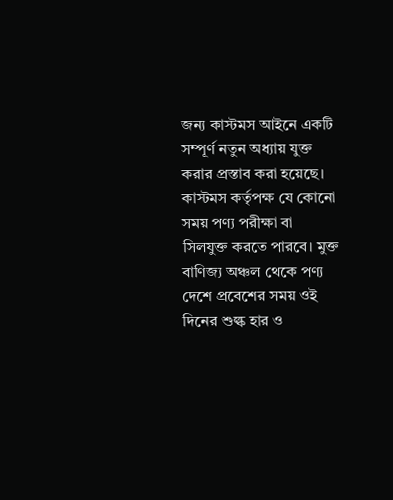জন্য কাস্টমস আইনে একটি সম্পূর্ণ নতুন অধ্যায় যুক্ত করার প্রস্তাব করা হয়েছে। কাস্টমস কর্তৃপক্ষ যে কোনো সময় পণ্য পরীক্ষা বা সিলযুক্ত করতে পারবে। মুক্ত বাণিজ্য অঞ্চল থেকে পণ্য দেশে প্রবেশের সময় ওই দিনের শুল্ক হার ও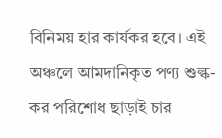বিনিময় হার কার্যকর হবে। এই অঞ্চলে আমদানিকৃত পণ্য শুল্ক-কর পরিশোধ ছাড়াই চার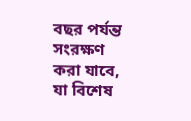বছর পর্যন্ত সংরক্ষণ করা যাবে, যা বিশেষ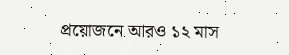প্রয়োজনে আরও ১২ মাস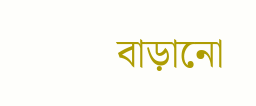বাড়ানো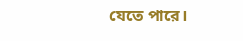যেতে পারে।